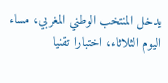يدخل المنتخب الوطني المغربي، مساء اليوم الثلاثاء، اختبارا تقنيا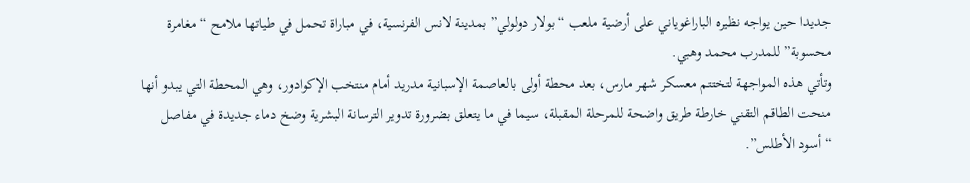جديدا حين يواجه نظيره الباراغوياني على أرضية ملعب “بولار دولولي” بمدينة لانس الفرنسية، في مباراة تحمل في طياتها ملامح “مغامرة محسوبة” للمدرب محمد وهبي.
وتأتي هذه المواجهة لتختتم معسكر شهر مارس، بعد محطة أولى بالعاصمة الإسبانية مدريد أمام منتخب الإكوادور، وهي المحطة التي يبدو أنها منحت الطاقم التقني خارطة طريق واضحة للمرحلة المقبلة، سيما في ما يتعلق بضرورة تدوير الترسانة البشرية وضخ دماء جديدة في مفاصل “أسود الأطلس”.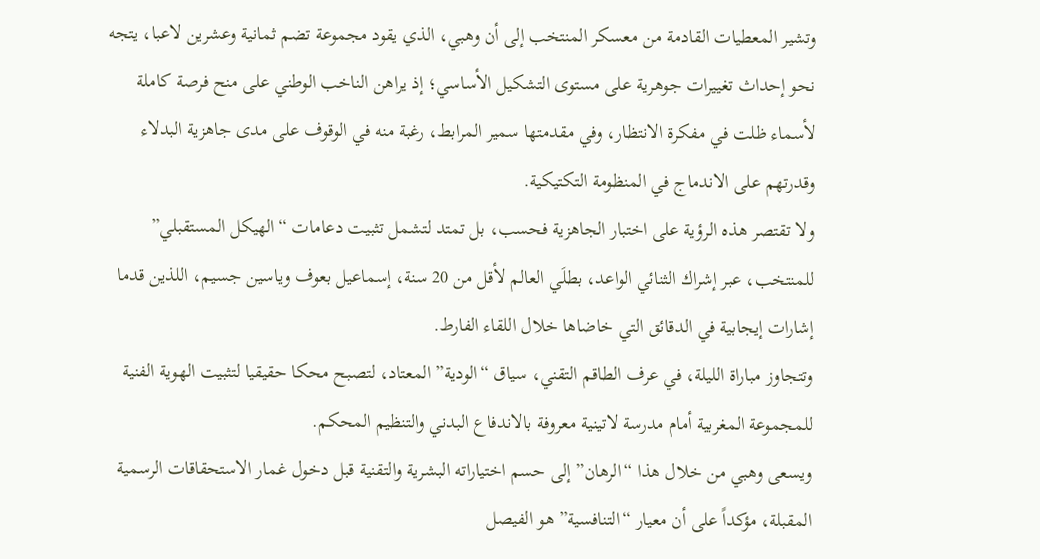وتشير المعطيات القادمة من معسكر المنتخب إلى أن وهبي، الذي يقود مجموعة تضم ثمانية وعشرين لاعبا، يتجه نحو إحداث تغييرات جوهرية على مستوى التشكيل الأساسي؛ إذ يراهن الناخب الوطني على منح فرصة كاملة لأسماء ظلت في مفكرة الانتظار، وفي مقدمتها سمير المرابط، رغبة منه في الوقوف على مدى جاهزية البدلاء وقدرتهم على الاندماج في المنظومة التكتيكية.
ولا تقتصر هذه الرؤية على اختبار الجاهزية فحسب، بل تمتد لتشمل تثبيت دعامات “الهيكل المستقبلي” للمنتخب، عبر إشراك الثنائي الواعد، بطلَي العالم لأقل من 20 سنة، إسماعيل بعوف وياسين جسيم، اللذين قدما إشارات إيجابية في الدقائق التي خاضاها خلال اللقاء الفارط.
وتتجاوز مباراة الليلة، في عرف الطاقم التقني، سياق “الودية” المعتاد، لتصبح محكا حقيقيا لتثبيت الهوية الفنية للمجموعة المغربية أمام مدرسة لاتينية معروفة بالاندفاع البدني والتنظيم المحكم.
ويسعى وهبي من خلال هذا “الرهان” إلى حسم اختياراته البشرية والتقنية قبل دخول غمار الاستحقاقات الرسمية المقبلة، مؤكداً على أن معيار “التنافسية” هو الفيصل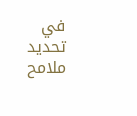في تحديد ملامح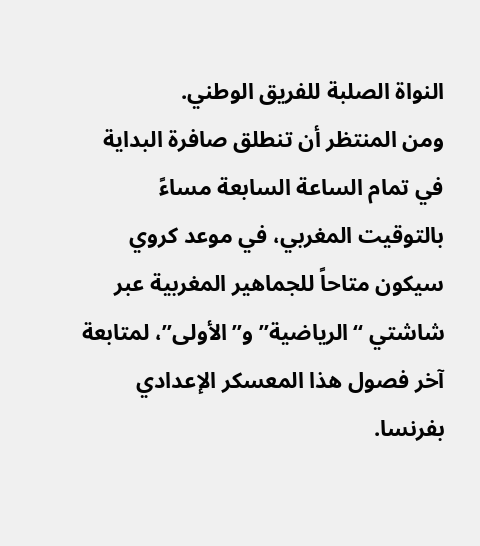النواة الصلبة للفريق الوطني.
ومن المنتظر أن تنطلق صافرة البداية في تمام الساعة السابعة مساءً بالتوقيت المغربي، في موعد كروي سيكون متاحاً للجماهير المغربية عبر شاشتي “الرياضية” و”الأولى”، لمتابعة آخر فصول هذا المعسكر الإعدادي بفرنسا.